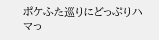ポケふた巡りにどっぷりハマっ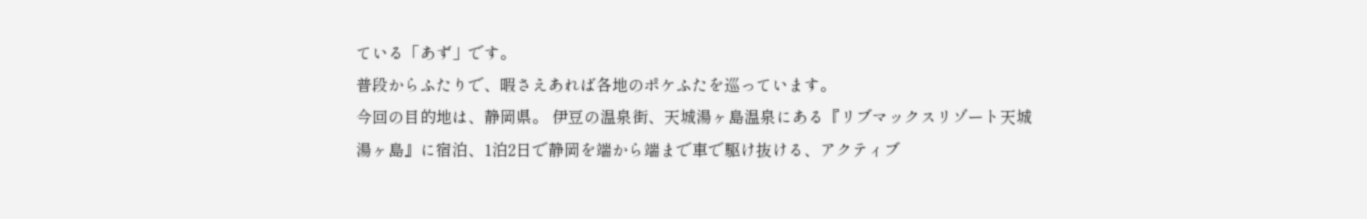ている「あず」です。
普段からふたりで、暇さえあれば各地のポケふたを巡っています。
今回の目的地は、静岡県。 伊豆の温泉街、天城湯ヶ島温泉にある『リブマックスリゾート天城湯ヶ島』に宿泊、1泊2日で静岡を端から端まで車で駆け抜ける、アクティブ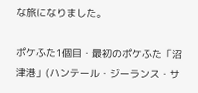な旅になりました。

ポケふた1個目・最初のポケふた「沼津港」(ハンテール・ジーランス・サ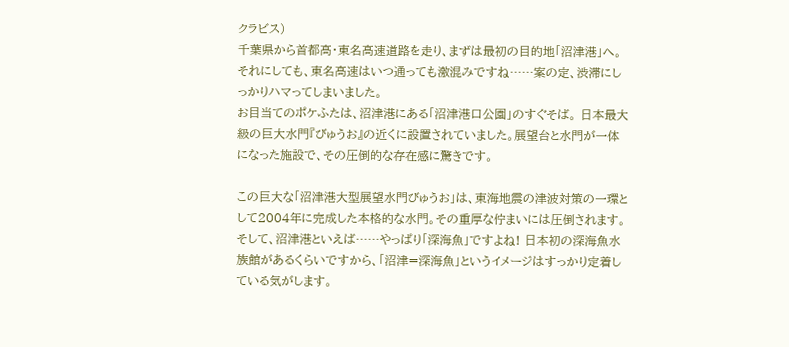クラビス)
千葉県から首都高・東名高速道路を走り、まずは最初の目的地「沼津港」へ。 それにしても、東名高速はいつ通っても激混みですね……案の定、渋滞にしっかりハマってしまいました。
お目当てのポケふたは、沼津港にある「沼津港口公園」のすぐそば。 日本最大級の巨大水門『びゅうお』の近くに設置されていました。展望台と水門が一体になった施設で、その圧倒的な存在感に驚きです。

この巨大な「沼津港大型展望水門びゅうお」は、東海地震の津波対策の一環として2004年に完成した本格的な水門。その重厚な佇まいには圧倒されます。
そして、沼津港といえば……やっぱり「深海魚」ですよね! 日本初の深海魚水族館があるくらいですから、「沼津=深海魚」というイメージはすっかり定着している気がします。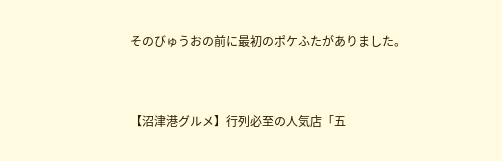そのびゅうおの前に最初のポケふたがありました。


【沼津港グルメ】行列必至の人気店「五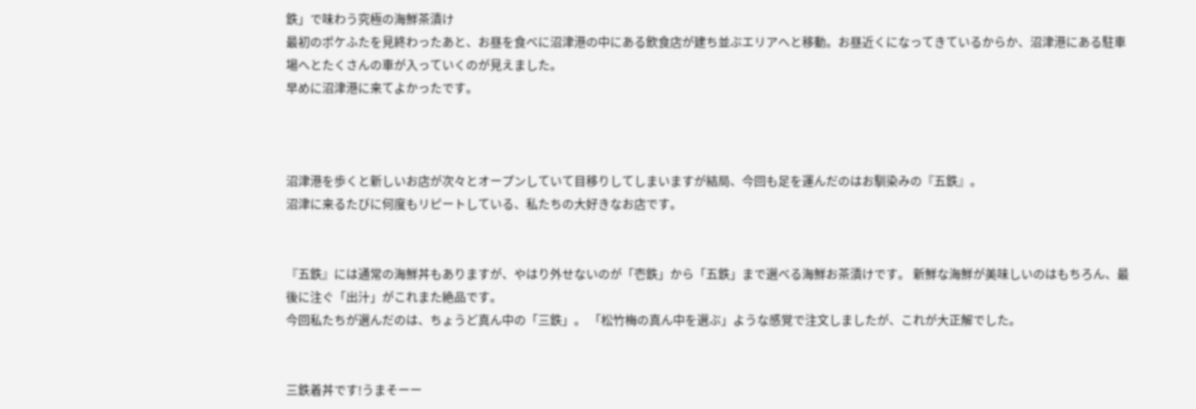鉄」で味わう究極の海鮮茶漬け
最初のポケふたを見終わったあと、お昼を食べに沼津港の中にある飲食店が建ち並ぶエリアへと移動。お昼近くになってきているからか、沼津港にある駐車場へとたくさんの車が入っていくのが見えました。
早めに沼津港に来てよかったです。



沼津港を歩くと新しいお店が次々とオープンしていて目移りしてしまいますが結局、今回も足を運んだのはお馴染みの『五鉄』。
沼津に来るたびに何度もリピートしている、私たちの大好きなお店です。


『五鉄』には通常の海鮮丼もありますが、やはり外せないのが「壱鉄」から「五鉄」まで選べる海鮮お茶漬けです。 新鮮な海鮮が美味しいのはもちろん、最後に注ぐ「出汁」がこれまた絶品です。
今回私たちが選んだのは、ちょうど真ん中の「三鉄」。 「松竹梅の真ん中を選ぶ」ような感覚で注文しましたが、これが大正解でした。


三鉄着丼です!うまそーー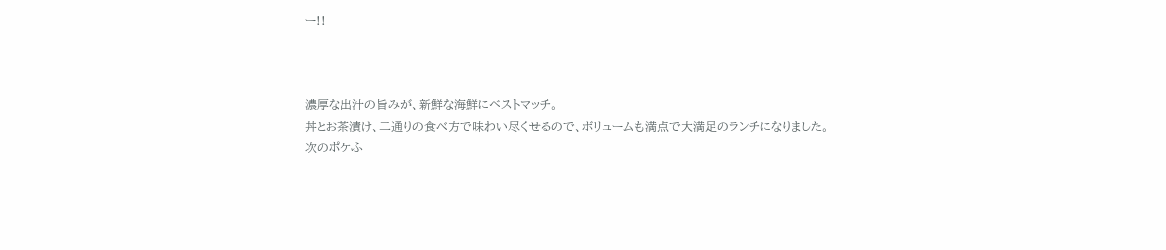ー!!



濃厚な出汁の旨みが、新鮮な海鮮にベストマッチ。
丼とお茶漬け、二通りの食べ方で味わい尽くせるので、ボリュームも満点で大満足のランチになりました。
次のポケふ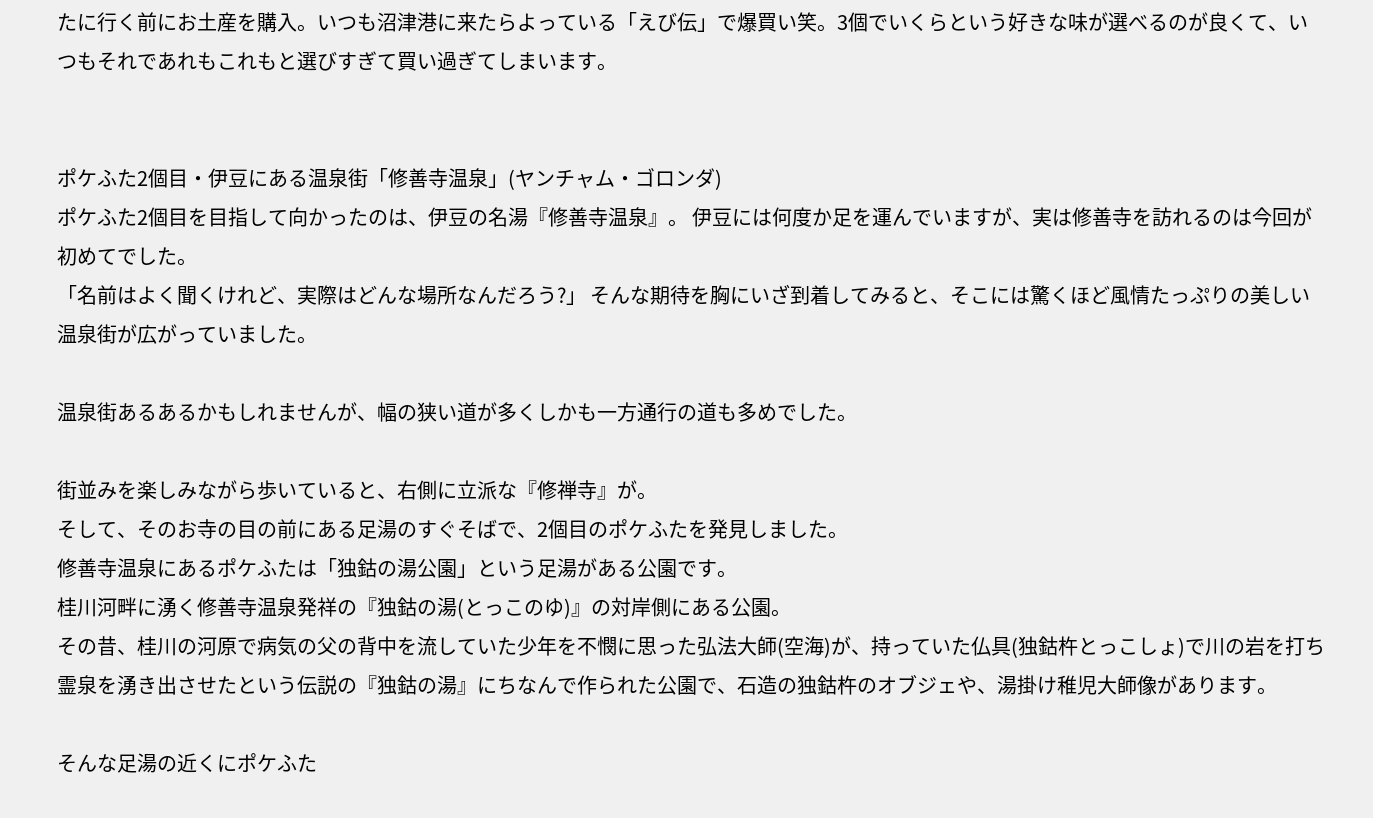たに行く前にお土産を購入。いつも沼津港に来たらよっている「えび伝」で爆買い笑。3個でいくらという好きな味が選べるのが良くて、いつもそれであれもこれもと選びすぎて買い過ぎてしまいます。


ポケふた2個目・伊豆にある温泉街「修善寺温泉」(ヤンチャム・ゴロンダ)
ポケふた2個目を目指して向かったのは、伊豆の名湯『修善寺温泉』。 伊豆には何度か足を運んでいますが、実は修善寺を訪れるのは今回が初めてでした。
「名前はよく聞くけれど、実際はどんな場所なんだろう?」 そんな期待を胸にいざ到着してみると、そこには驚くほど風情たっぷりの美しい温泉街が広がっていました。

温泉街あるあるかもしれませんが、幅の狭い道が多くしかも一方通行の道も多めでした。

街並みを楽しみながら歩いていると、右側に立派な『修禅寺』が。
そして、そのお寺の目の前にある足湯のすぐそばで、2個目のポケふたを発見しました。
修善寺温泉にあるポケふたは「独鈷の湯公園」という足湯がある公園です。
桂川河畔に湧く修善寺温泉発祥の『独鈷の湯(とっこのゆ)』の対岸側にある公園。
その昔、桂川の河原で病気の父の背中を流していた少年を不憫に思った弘法大師(空海)が、持っていた仏具(独鈷杵とっこしょ)で川の岩を打ち霊泉を湧き出させたという伝説の『独鈷の湯』にちなんで作られた公園で、石造の独鈷杵のオブジェや、湯掛け稚児大師像があります。

そんな足湯の近くにポケふた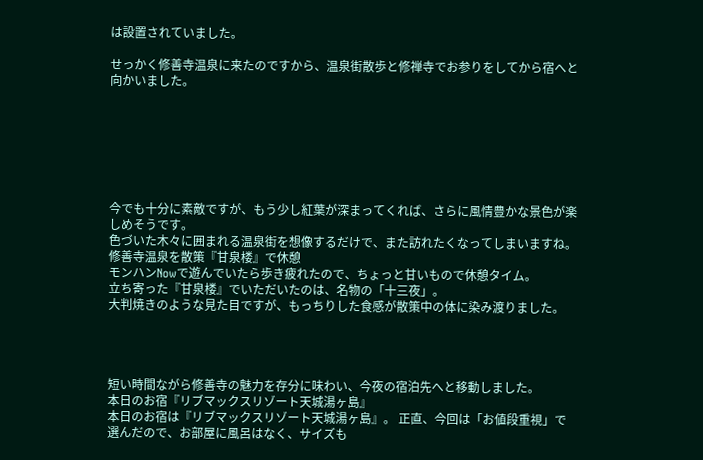は設置されていました。

せっかく修善寺温泉に来たのですから、温泉街散歩と修禅寺でお参りをしてから宿へと向かいました。







今でも十分に素敵ですが、もう少し紅葉が深まってくれば、さらに風情豊かな景色が楽しめそうです。
色づいた木々に囲まれる温泉街を想像するだけで、また訪れたくなってしまいますね。
修善寺温泉を散策『甘泉楼』で休憩
モンハンNowで遊んでいたら歩き疲れたので、ちょっと甘いもので休憩タイム。
立ち寄った『甘泉楼』でいただいたのは、名物の「十三夜」。
大判焼きのような見た目ですが、もっちりした食感が散策中の体に染み渡りました。




短い時間ながら修善寺の魅力を存分に味わい、今夜の宿泊先へと移動しました。
本日のお宿『リブマックスリゾート天城湯ヶ島』
本日のお宿は『リブマックスリゾート天城湯ヶ島』。 正直、今回は「お値段重視」で選んだので、お部屋に風呂はなく、サイズも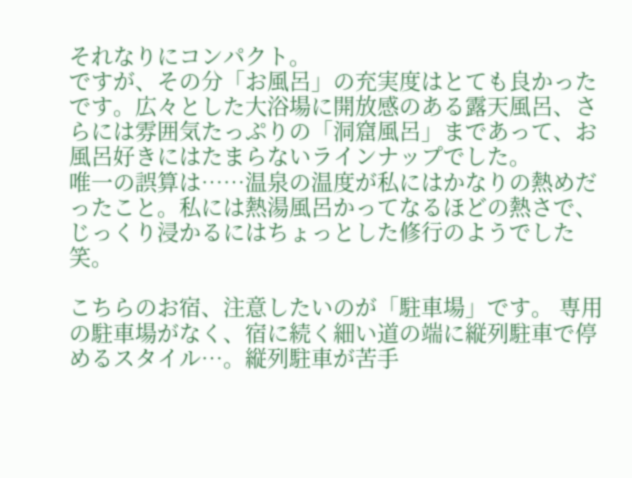それなりにコンパクト。
ですが、その分「お風呂」の充実度はとても良かったです。広々とした大浴場に開放感のある露天風呂、さらには雰囲気たっぷりの「洞窟風呂」まであって、お風呂好きにはたまらないラインナップでした。
唯一の誤算は……温泉の温度が私にはかなりの熱めだったこと。私には熱湯風呂かってなるほどの熱さで、じっくり浸かるにはちょっとした修行のようでした笑。

こちらのお宿、注意したいのが「駐車場」です。 専用の駐車場がなく、宿に続く細い道の端に縦列駐車で停めるスタイル…。縦列駐車が苦手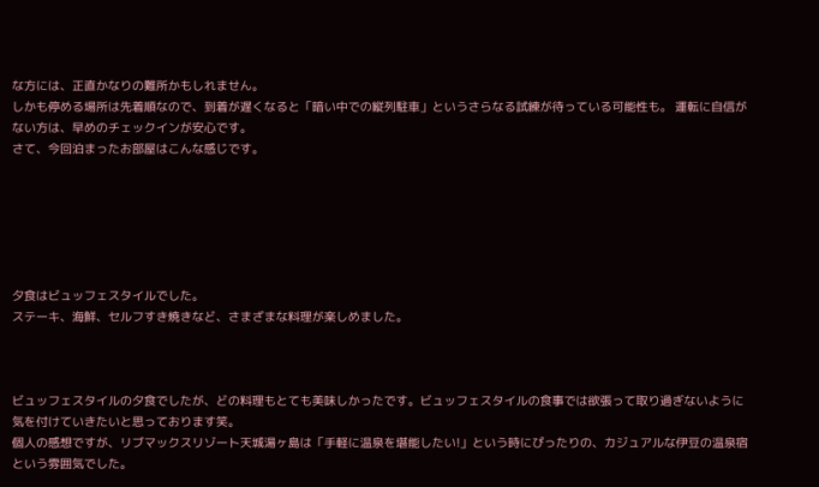な方には、正直かなりの難所かもしれません。
しかも停める場所は先着順なので、到着が遅くなると「暗い中での縦列駐車」というさらなる試練が待っている可能性も。 運転に自信がない方は、早めのチェックインが安心です。
さて、今回泊まったお部屋はこんな感じです。






夕食はビュッフェスタイルでした。
ステーキ、海鮮、セルフすき焼きなど、さまざまな料理が楽しめました。



ビュッフェスタイルの夕食でしたが、どの料理もとても美味しかったです。ビュッフェスタイルの食事では欲張って取り過ぎないように気を付けていきたいと思っております笑。
個人の感想ですが、リブマックスリゾート天城湯ヶ島は「手軽に温泉を堪能したい!」という時にぴったりの、カジュアルな伊豆の温泉宿という雰囲気でした。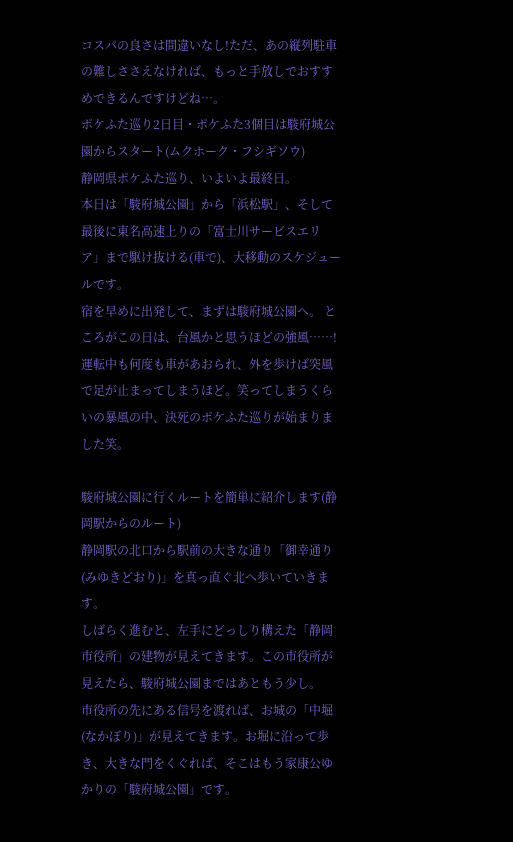コスパの良さは間違いなし!ただ、あの縦列駐車の難しささえなければ、もっと手放しでおすすめできるんですけどね…。
ポケふた巡り2日目・ポケふた3個目は駿府城公園からスタート(ムクホーク・フシギソウ)
静岡県ポケふた巡り、いよいよ最終日。
本日は「駿府城公園」から「浜松駅」、そして最後に東名高速上りの「富士川サービスエリア」まで駆け抜ける(車で)、大移動のスケジュールです。
宿を早めに出発して、まずは駿府城公園へ。 ところがこの日は、台風かと思うほどの強風……!運転中も何度も車があおられ、外を歩けば突風で足が止まってしまうほど。笑ってしまうくらいの暴風の中、決死のポケふた巡りが始まりました笑。

駿府城公園に行くルートを簡単に紹介します(静岡駅からのルート)
静岡駅の北口から駅前の大きな通り「御幸通り(みゆきどおり)」を真っ直ぐ北へ歩いていきます。
しばらく進むと、左手にどっしり構えた「静岡市役所」の建物が見えてきます。この市役所が見えたら、駿府城公園まではあともう少し。
市役所の先にある信号を渡れば、お城の「中堀(なかぼり)」が見えてきます。お堀に沿って歩き、大きな門をくぐれば、そこはもう家康公ゆかりの「駿府城公園」です。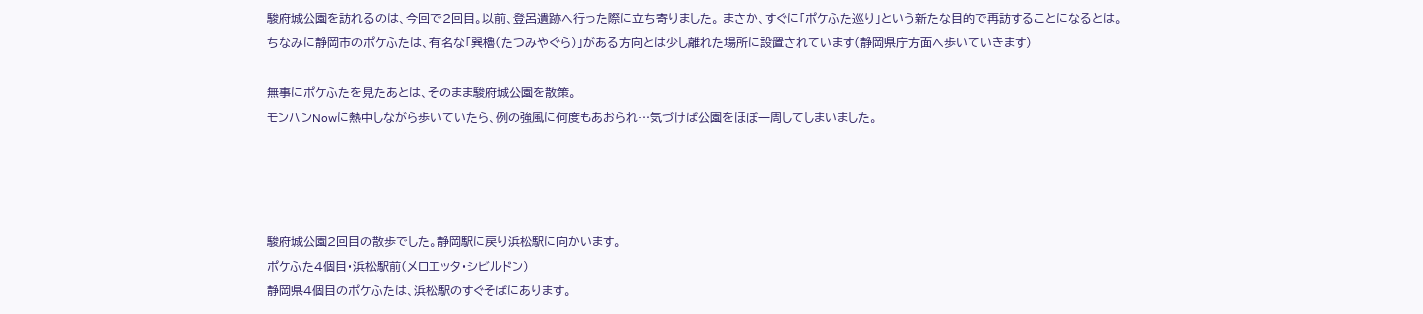駿府城公園を訪れるのは、今回で2回目。以前、登呂遺跡へ行った際に立ち寄りました。 まさか、すぐに「ポケふた巡り」という新たな目的で再訪することになるとは。
ちなみに静岡市のポケふたは、有名な「巽櫓(たつみやぐら)」がある方向とは少し離れた場所に設置されています(静岡県庁方面へ歩いていきます)

無事にポケふたを見たあとは、そのまま駿府城公園を散策。
モンハンNowに熱中しながら歩いていたら、例の強風に何度もあおられ…気づけば公園をほぼ一周してしまいました。




駿府城公園2回目の散歩でした。静岡駅に戻り浜松駅に向かいます。
ポケふた4個目・浜松駅前(メロエッタ・シビルドン)
静岡県4個目のポケふたは、浜松駅のすぐそばにあります。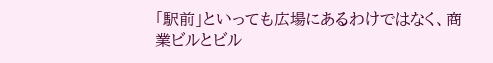「駅前」といっても広場にあるわけではなく、商業ビルとビル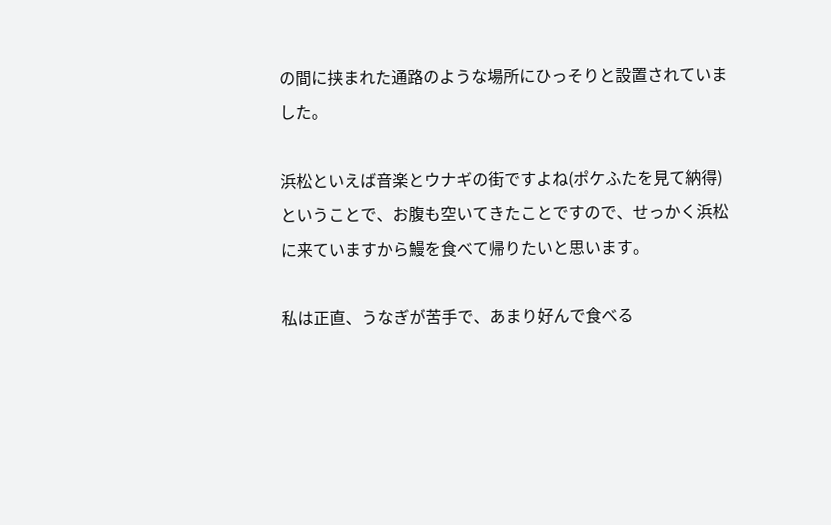の間に挟まれた通路のような場所にひっそりと設置されていました。

浜松といえば音楽とウナギの街ですよね(ポケふたを見て納得)
ということで、お腹も空いてきたことですので、せっかく浜松に来ていますから鰻を食べて帰りたいと思います。

私は正直、うなぎが苦手で、あまり好んで食べる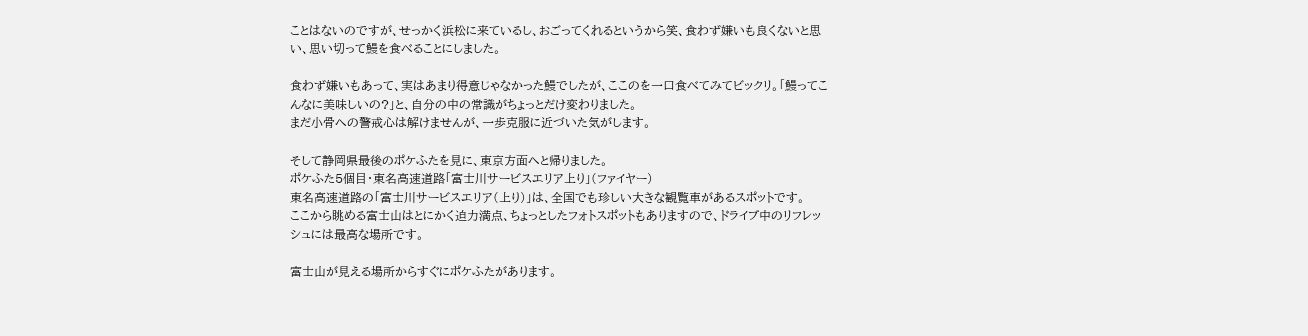ことはないのですが、せっかく浜松に来ているし、おごってくれるというから笑、食わず嫌いも良くないと思い、思い切って鰻を食べることにしました。

食わず嫌いもあって、実はあまり得意じゃなかった鰻でしたが、ここのを一口食べてみてビックリ。「鰻ってこんなに美味しいの?」と、自分の中の常識がちょっとだけ変わりました。
まだ小骨への警戒心は解けませんが、一歩克服に近づいた気がします。

そして静岡県最後のポケふたを見に、東京方面へと帰りました。
ポケふた5個目・東名高速道路「富士川サービスエリア上り」(ファイヤー)
東名高速道路の「富士川サービスエリア(上り)」は、全国でも珍しい大きな観覧車があるスポットです。
ここから眺める富士山はとにかく迫力満点、ちょっとしたフォトスポットもありますので、ドライブ中のリフレッシュには最高な場所です。

富士山が見える場所からすぐにポケふたがあります。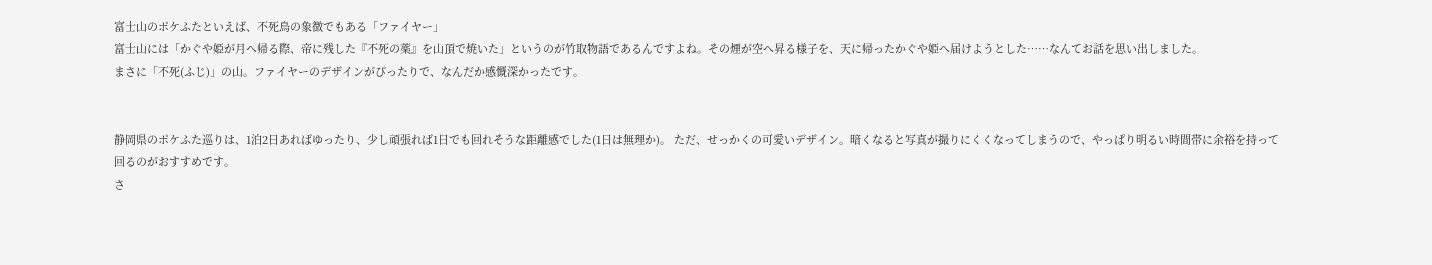富士山のポケふたといえば、不死鳥の象徴でもある「ファイヤー」
富士山には「かぐや姫が月へ帰る際、帝に残した『不死の薬』を山頂で焼いた」というのが竹取物語であるんですよね。その煙が空へ昇る様子を、天に帰ったかぐや姫へ届けようとした……なんてお話を思い出しました。
まさに「不死(ふじ)」の山。ファイヤーのデザインがぴったりで、なんだか感慨深かったです。


静岡県のポケふた巡りは、1泊2日あればゆったり、少し頑張れば1日でも回れそうな距離感でした(1日は無理か)。 ただ、せっかくの可愛いデザイン。暗くなると写真が撮りにくくなってしまうので、やっぱり明るい時間帯に余裕を持って回るのがおすすめです。
さ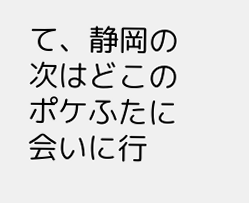て、静岡の次はどこのポケふたに会いに行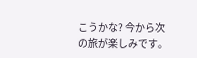こうかな? 今から次の旅が楽しみです。